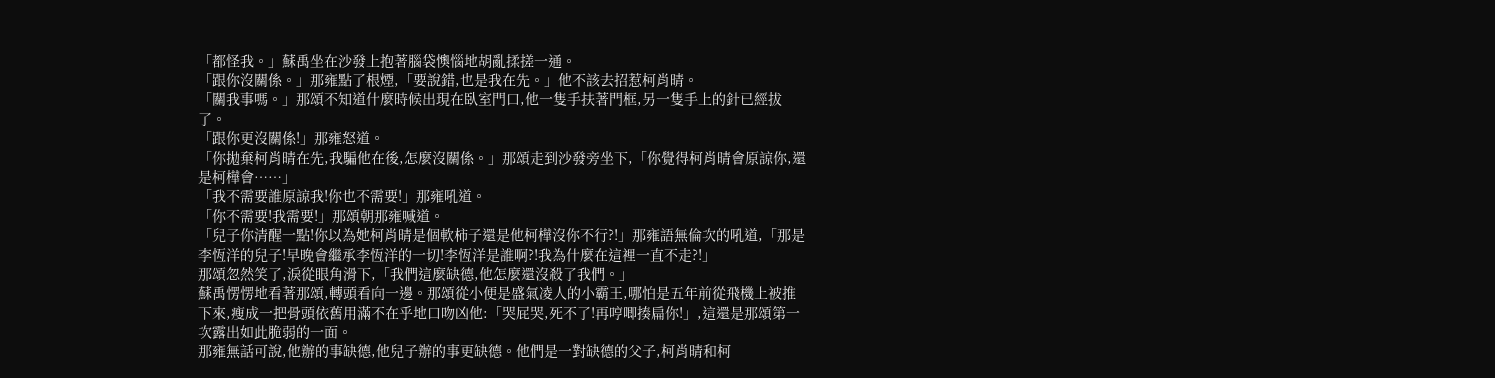「都怪我。」蘇禹坐在沙發上抱著腦袋懊惱地胡亂揉搓一通。
「跟你沒關係。」那雍點了根煙,「要說錯,也是我在先。」他不該去招惹柯肖晴。
「關我事嗎。」那頌不知道什麼時候出現在臥室門口,他一隻手扶著門框,另一隻手上的針已經拔了。
「跟你更沒關係!」那雍怒道。
「你拋棄柯肖晴在先,我騙他在後,怎麼沒關係。」那頌走到沙發旁坐下,「你覺得柯肖晴會原諒你,還是柯樺會……」
「我不需要誰原諒我!你也不需要!」那雍吼道。
「你不需要!我需要!」那頌朝那雍喊道。
「兒子你清醒一點!你以為她柯肖晴是個軟柿子還是他柯樺沒你不行?!」那雍語無倫次的吼道,「那是李恆洋的兒子!早晚會繼承李恆洋的一切!李恆洋是誰啊?!我為什麼在這裡一直不走?!」
那頌忽然笑了,淚從眼角滑下,「我們這麼缺德,他怎麼還沒殺了我們。」
蘇禹愣愣地看著那頌,轉頭看向一邊。那頌從小便是盛氣凌人的小霸王,哪怕是五年前從飛機上被推下來,瘦成一把骨頭依舊用滿不在乎地口吻凶他:「哭屁哭,死不了!再哼唧揍扁你!」,這還是那頌第一次露出如此脆弱的一面。
那雍無話可說,他辦的事缺德,他兒子辦的事更缺德。他們是一對缺德的父子,柯肖晴和柯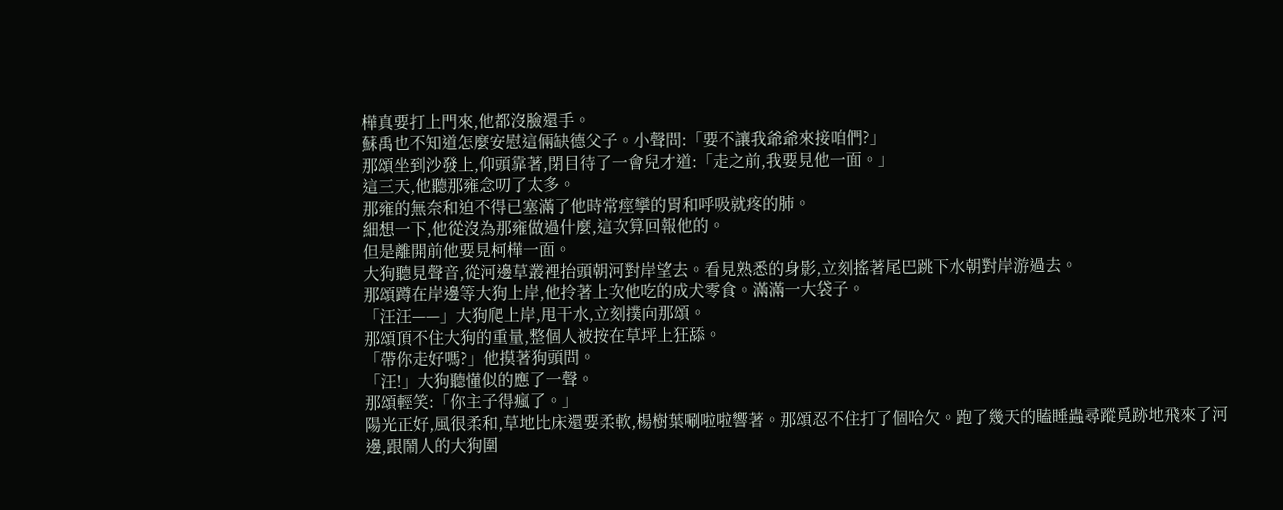樺真要打上門來,他都沒臉還手。
蘇禹也不知道怎麼安慰這倆缺德父子。小聲問:「要不讓我爺爺來接咱們?」
那頌坐到沙發上,仰頭靠著,閉目待了一會兒才道:「走之前,我要見他一面。」
這三天,他聽那雍念叨了太多。
那雍的無奈和迫不得已塞滿了他時常痙攣的胃和呼吸就疼的肺。
細想一下,他從沒為那雍做過什麼,這次算回報他的。
但是離開前他要見柯樺一面。
大狗聽見聲音,從河邊草叢裡抬頭朝河對岸望去。看見熟悉的身影,立刻搖著尾巴跳下水朝對岸游過去。
那頌蹲在岸邊等大狗上岸,他拎著上次他吃的成犬零食。滿滿一大袋子。
「汪汪——」大狗爬上岸,甩干水,立刻撲向那頌。
那頌頂不住大狗的重量,整個人被按在草坪上狂舔。
「帶你走好嗎?」他摸著狗頭問。
「汪!」大狗聽懂似的應了一聲。
那頌輕笑:「你主子得瘋了。」
陽光正好,風很柔和,草地比床還要柔軟,楊樹葉唰啦啦響著。那頌忍不住打了個哈欠。跑了幾天的瞌睡蟲尋蹤覓跡地飛來了河邊,跟鬧人的大狗圍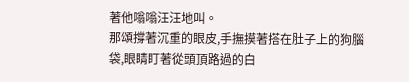著他嗡嗡汪汪地叫。
那頌撐著沉重的眼皮,手撫摸著搭在肚子上的狗腦袋,眼睛盯著從頭頂路過的白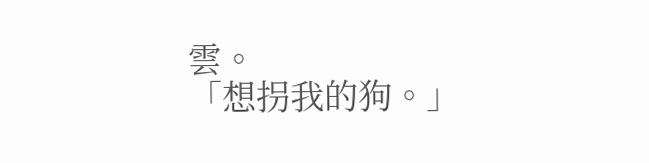雲。
「想拐我的狗。」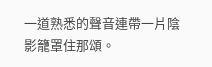一道熟悉的聲音連帶一片陰影籠罩住那頌。